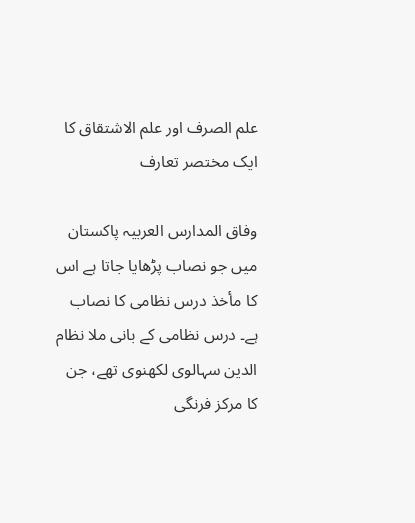علم الصرف اور علم الاشتقاق کا ایک مختصر تعارف

وفاق المدارس العربیہ پاکستان میں جو نصاب پڑھایا جاتا ہے اس کا مأخذ درس نظامی کا نصاب ہے۔ درس نظامی کے بانی ملا نظام الدین سہالوی لکھنوی تھے، جن کا مرکز فرنگی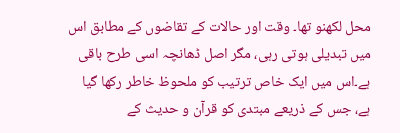محل لکھنو تھا۔ وقت اور حالات کے تقاضوں کے مطابق اس میں تبدیلی ہوتی رہی، مگر اصل ڈھانچہ اسی طرح باقی ہے۔اس میں ایک خاص ترتیب کو ملحوظ خاطر رکھا گیا ہے، جس کے ذریعے مبتدی کو قرآن و حدیث کے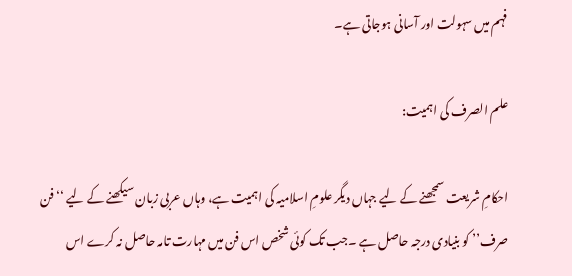فہم میں سہولت اور آسانی ہوجاتی ہے۔

علم الصرف کی اہمیت:

احکامِ شریعت سمجھنے کے لیے جہاں دیگر علومِ اسلامیہ کی اہمیت ہے، وہاں عربی زبان سیکھنے کے لیے ‘‘ فن صرف’’ کو بنیادی درجہ حاصل ہے ۔جب تک کوئی شخص اس فن میں مہارت تامہ حاصل نہ کرے اس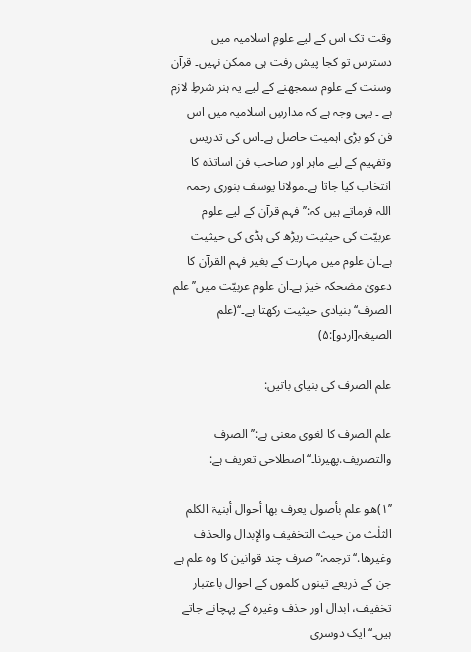وقت تک اس کے لیے علومِ اسلامیہ میں دسترس تو کجا پیش رفت ہی ممکن نہیں۔ قرآن وسنت کے علوم سمجھنے کے لیے یہ ہنر شرطِ لازم ہے ۔ یہی وجہ ہے کہ مدارسِ اسلامیہ میں اس فن کو بڑی اہمیت حاصل ہے۔اس کی تدریس وتفہیم کے لیے ماہر اور صاحب فن اساتذہ کا انتخاب کیا جاتا ہے۔مولانا یوسف بنوری رحمہ اللہ فرماتے ہیں کہ:’’فہم قرآن کے لیے علوم عربیّت کی حیثیت ریڑھ کی ہڈی کی حیثیت ہے۔ان علوم میں مہارت کے بغیر فہم القرآن کا دعویٰ مضحکہ خیز ہے۔ان علوم عربیّت میں’’علم الصرف‘‘ بنیادی حیثیت رکھتا ہے۔‘‘(علم الصیغہ[اردو]:۵)

علم الصرف کی بنیای باتیں:

علم الصرف کا لغوی معنی ہے:’’الصرف والتصریف.پھیرنا۔‘‘اصطلاحی تعریف ہے:

’’۱)ھو علم بأصول یعرف بھا أحوال أبنیۃ الکلم الثلٰث من حیث التخفیف والإبدال والحذف وغیرھا.‘‘ترجمہ:’’صرف چند قوانین کا وہ علم ہے جن کے ذریعے تینوں کلموں کے احوال باعتبار تخفیف، ابدال اور حذف وغیرہ کے پہچانے جاتے ہیں۔‘‘ایک دوسری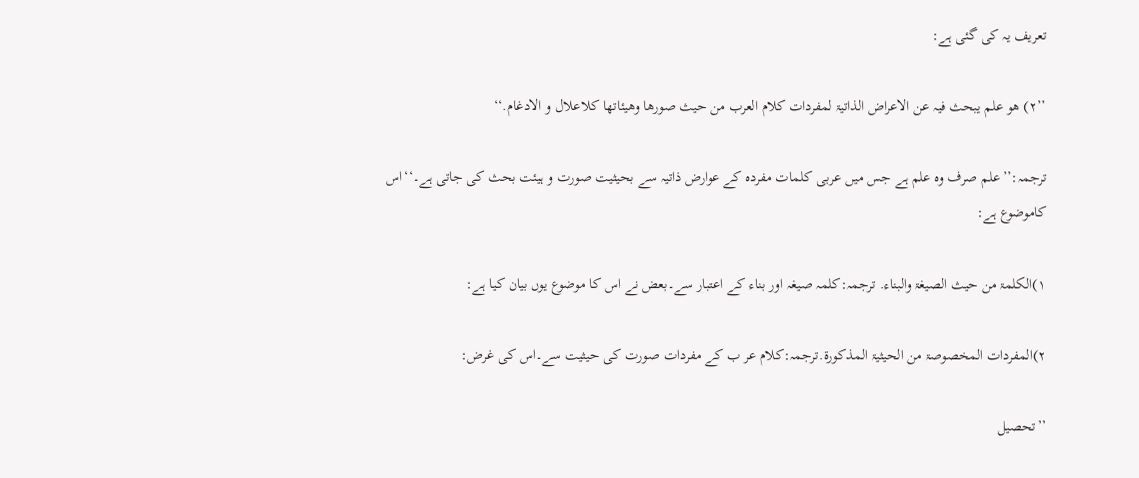تعریف یہ کی گئی ہے:

’’۲) ھو علم یبحث فیہ عن الاعراض الذاتیۃ لمفردات کلام العرب من حیث صورھا وھیئاتھا کلاعلال و الادغام.‘‘

ترجمہ:’’علم صرف وہ علم ہے جس میں عربی کلمات مفردہ کے عوارض ذاتیہ سے بحیثیت صورت و ہیئت بحث کی جاتی ہے۔‘‘اس کاموضوع ہے:

۱)الکلمۃ من حیث الصیغۃ والبناء. ترجمہ:کلمہ صیغہ اور بناء کے اعتبار سے۔بعض نے اس کا موضوع یوں بیان کیا ہے:

۲)المفردات المخصوصۃ من الحیثیۃ المذکورۃ.ترجمہ:کلام عر ب کے مفردات صورت کی حیثیت سے۔اس کی غرض:

’’تحصیل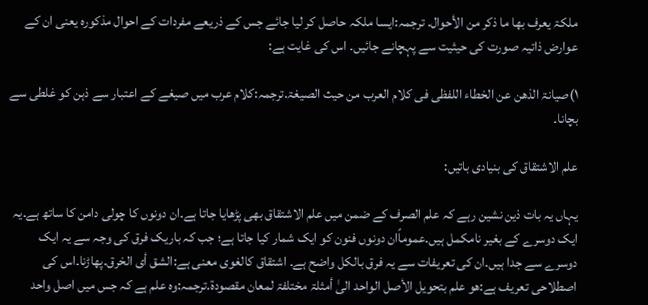ملکۃ یعرف بھا ما ذکر من الأحوال. ترجمہ:ایسا ملکہ حاصل کر لیا جائے جس کے ذریعے مفردات کے احوال مذکورہ یعنی ان کے عوارض ذاتیہ صورت کی حیثیت سے پہچانے جائیں۔ اس کی غایت ہے:

۱)صیانۃ الذھن عن الخطاء اللفظی فی کلام العرب من حیث الصیغۃ.ترجمہ:کلام عرب میں صیغے کے اعتبار سے ذہن کو غلطی سے بچانا۔

علم الاشتقاق کی بنیادی باتیں:

یہاں یہ بات ذین نشین رہے کہ علم الصرف کے ضمن میں علم الاشتقاق بھی پڑھایا جاتا ہے۔ان دونوں کا چولی دامن کا ساتھ ہے۔یہ ایک دوسرے کے بغیر نامکمل ہیں۔عموماًان دونوں فنون کو ایک شمار کیا جاتا ہے؛ جب کہ باریک فرق کی وجہ سے یہ ایک دوسرے سے جدا ہیں۔ان کی تعریفات سے یہ فرق بالکل واضح ہے۔ اشتقاق کالغوی معنی ہے:الشق أی الخرق.پھاڑنا۔اس کی اصطلاحی تعریف ہے:ھو علم بتحویل الأصل الواحد الیٰ أمثلۃ مختلفۃ لمعان مقصودۃ.ترجمہ:وہ علم ہے کہ جس میں اصل واحد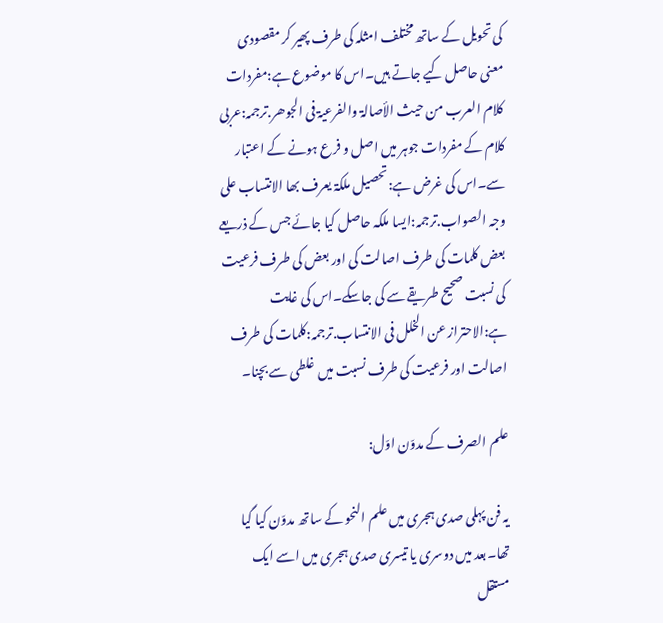کی تحویل کے ساتھ مختلف امثلہ کی طرف پھیر کر مقصودی معنی حاصل کیے جاتے ہیں۔اس کا موضوع ہے:مفردات کلام العرب من حیث الأصالۃ والفرعیۃ فی الجوھر.ترجمہ:عربی کلام کے مفردات جوہر میں اصل و فرع ہونے کے اعتبار سے۔اس کی غرض ہے:تحصیل ملکۃ یعرف بھا الانتساب علی وجہ الصواب.ترجمہ:ایسا ملکہ حاصل کیا جائے جس کے ذریعے بعض کلمات کی طرف اصالت کی اور بعض کی طرف فرعیت کی نسبت صحیح طریقے سے کی جاسکے۔اس کی غایت ہے:الاحتراز عن الخلل فی الانتساب.ترجمہ:کلمات کی طرف اصالت اور فرعیت کی طرف نسبت میں غلطی سے بچنا۔

علم الصرف کے مدوّن اوّل:

یہ فن پہلی صدی ہجری میں علم النحو کے ساتھ مدوّن کیا گیا تھا۔بعد میں دوسری یا تیسری صدی ہجری میں اسے ایک مستقل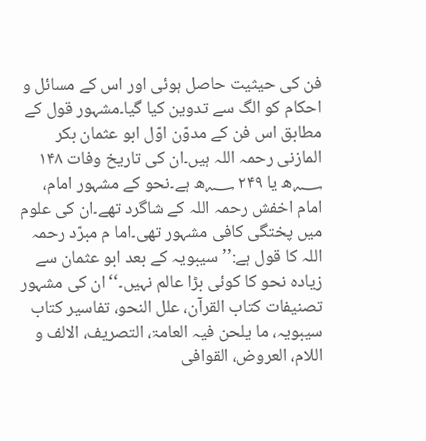فن کی حیثیت حاصل ہوئی اور اس کے مسائل و احکام کو الگ سے تدوین کیا گیا۔مشہور قول کے مطابق اس فن کے مدوّن اوّل ابو عثمان بکر المازنی رحمہ اللہ ہیں۔ان کی تاریخ وفات ۱۴۸ ؁ھ یا ۲۴۹ ؁ھ ہے۔نحو کے مشہور امام، امام اخفش رحمہ اللہ کے شاگرد تھے۔ان کی علوم میں پختگی کافی مشہور تھی۔اما م مبرّد رحمہ اللہ کا قول ہے:’’سیبویہ کے بعد ابو عثمان سے زیادہ نحو کا کوئی بڑا عالم نہیں۔‘‘ان کی مشہور تصنیفات کتاب القرآن، علل النحو، تفاسیر کتاب سیبویہ، ما یلحن فیہ العامۃ، التصریف، الالف و اللام، العروض، القوافی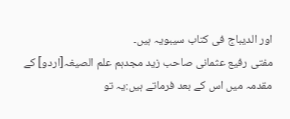اور الدیباج فی کتاب سیبویہ ہیں۔
مفتی رفیع عثمانی صاحب زید مجدہم علم الصیغہ[اردو] کے مقدمہ میں اس کے بعد فرماتے ہیں:یہ تو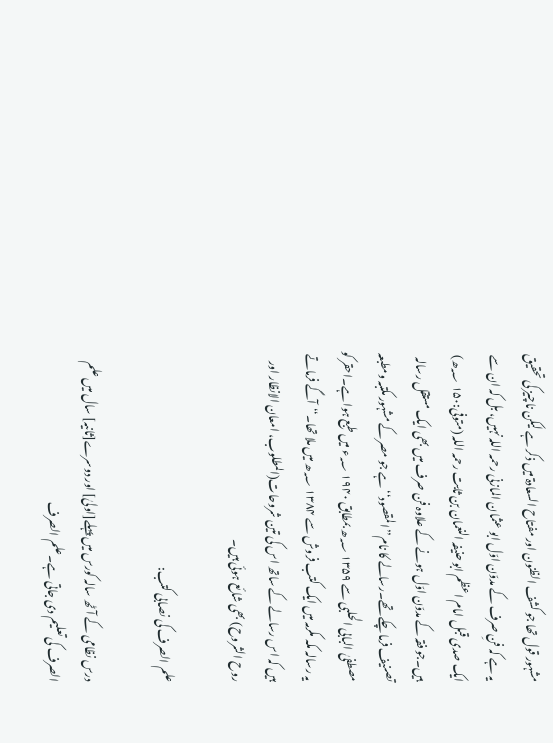مشہور قول تھا جو کشف الظنون اور مفتاح السعادۃ میں ذکر ہے لیکن ناچیز کی تحقیق یہ ہے کہ فنِ صرف کے مدوّن اوّل ابو عثمان المازنی رحمہ اللہ نہیں، بل کہ ان سے ایک صدی قبل امام اعظم ابو حنیفہ النعمان بن ثابت رحمہ اللہ (متوفی:۱۵۰ ؁ھ) ہیں۔جو فقہ کے مدوّن اوّل ہونے کے علاوہ فن صرف میں بھی ایک مستقل رسالہ تصنیف فرما چکے تھے۔رسالے کا نام’’المقصود‘‘ ہے جو مصر کے مشہور مکتبہ ومطبعہ مصطفیٰ البابی الحلبی سے ۱۳۵۹ ؁ھ بمطابق ۱۹۴۰ ؁ء میں طبع ہوا ہے۔احقر کو یہ رسالہ مکہ مکرمہ میں ایک کتب فروش سے ۱۳۸۴ ؁ھ میں ملا تھا۔‘‘آگے فرماتے ہیں کہ اس رسالے کے ساتھ اس کی تین شروحات(المطلوب، امعان الانظار اور روح الشروح) بھی شائع ہوئی ہیں۔

علم الصرف کی نصابی کتب:

درس نظامی کے آٹھ سالہ کورس میں پہلے[اولیٰ] اور دوسرے[ثانیہ] سال میں علم الصرف کی تعلیم دی جاتی ہے۔علم الصرف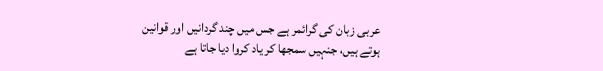عربی زبان کی گرائمر ہے جس میں چند گردانیں اور قوانین ہوتے ہیں، جنہیں سمجھا کر یاد کروا دیا جاتا ہے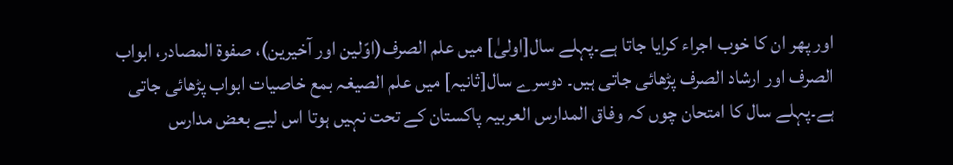اور پھر ان کا خوب اجراء کرایا جاتا ہے۔پہلے سال[اولیٰ] میں علم الصرف(اوّلین اور آخیرین)، صفوۃ المصادر، ابواب الصرف اور ارشاد الصرف پڑھائی جاتی ہیں۔ دوسرے سال[ثانیہ] میں علم الصیغہ بمع خاصیات ابواب پڑھائی جاتی ہے۔پہلے سال کا امتحان چوں کہ وفاق المدارس العربیہ پاکستان کے تحت نہیں ہوتا اس لیے بعض مدارس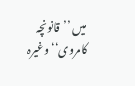میں ’’قانونچہ کامروی‘‘ وغیرہ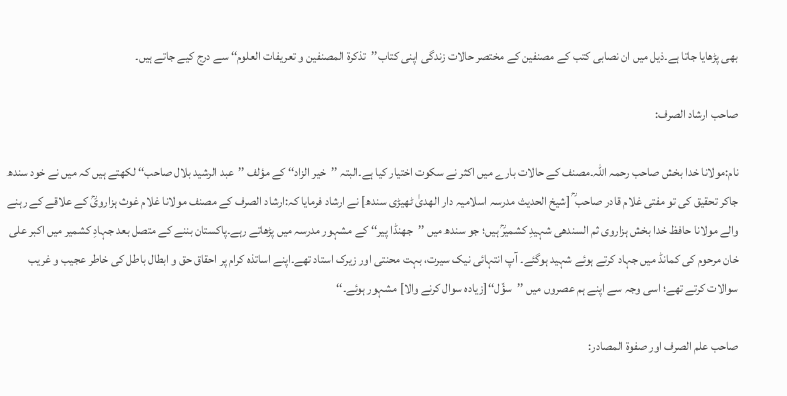بھی پڑھایا جاتا ہے۔ذیل میں ان نصابی کتب کے مصنفین کے مختصر حالات زندگی اپنی کتاب’’تذکرۃ المصنفین و تعریفات العلوم‘‘ سے درج کیے جاتے ہیں۔

صاحب ارشاد الصرف:

نام:مولانا خدا بخش صاحب رحمہ اللہ۔مصنف کے حالات بارے میں اکثر نے سکوت اختیار کیا ہے۔البتہ ’’خیر الزاد‘‘ کے مؤلف ’’عبد الرشید بلال صاحب‘‘ لکھتے ہیں کہ میں نے خود سندھ جاکر تحقیق کی تو مفتی غلام قادر صاحب ؒ [شیخ الحدیث مدرسہ اسلامیہ دار الھدیٰ ٹھیڑی سندھ] نے ارشاد فرمایا کہ:ارشاد الصرف کے مصنف مولانا غلام غوث ہزارویؒ کے علاقے کے رہنے والے مولانا حافظ خدا بخش ہزاروی ثم السندھی شہیدِ کشمیرؒ ہیں؛ جو سندھ میں ’’جھنڈا پیر‘‘ کے مشہور مدرسہ میں پڑھاتے رہے۔پاکستان بننے کے متصل بعد جہادِ کشمیر میں اکبر علی خان مرحوم کی کمانڈ میں جہاد کرتے ہوئے شہید ہوگئے۔ آپ انتہائی نیک سیرت، بہت محنتی اور زیرک استاد تھے۔اپنے اساتذہ کرام پر احقاق حق و ابطال باطل کی خاطر عجیب و غریب سوالات کرتے تھے؛ اسی وجہ سے اپنے ہم عصروں میں ’’سؤّل‘‘[زیادہ سوال کرنے والا] مشہور ہوئے۔‘‘

صاحب علم الصرف اور صفوۃ المصادر: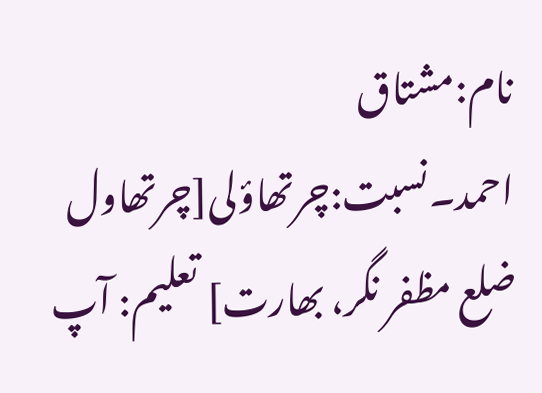نام:مشتاق احمد۔نسبت:چرتھاؤلی[چرتھاول ضلع مظفر نگر، بھارت] تعلیم: آپ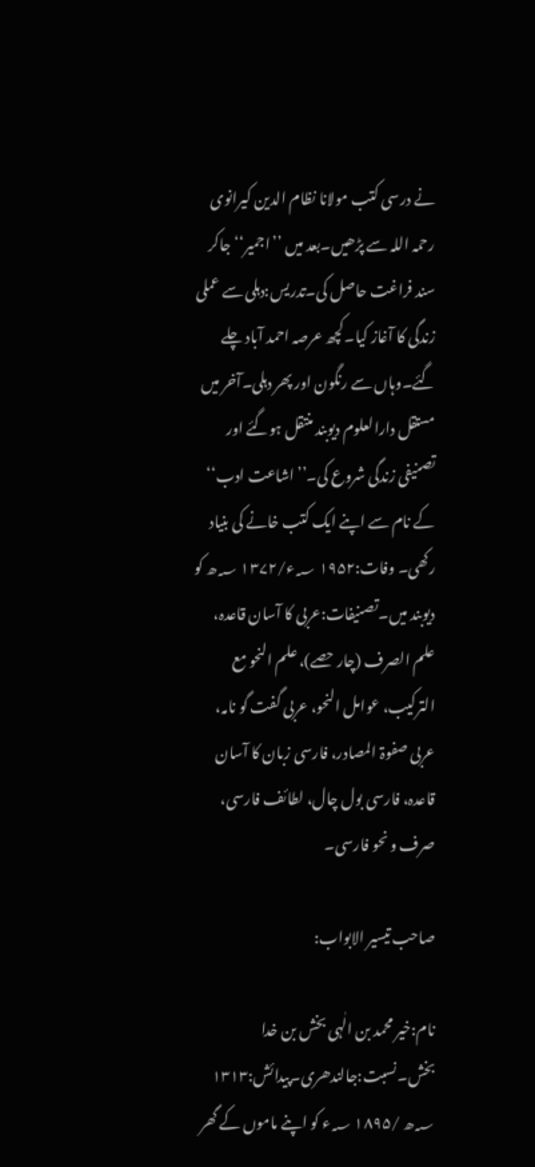نے درسی کتب مولانا نظام الدین کیرانوی رحمہ اللہ سے پڑھیں۔بعد میں ’’اجمیر‘‘ جاکر سند فراغت حاصل کی۔تدریس:دہلی سے عملی زندگی کا آغاز کیا۔کچھ عرصہ احمد آباد چلے گئے۔وہاں سے رنگون اور پھر دہلی۔آخر میں مستقل دارالعلوم دیوبند منتقل ہوگئے اور تصنیفی زندگی شروع کی۔’’اشاعت ادب‘‘ کے نام سے اپنے ایک کتب خانے کی بنیاد رکھی۔ وفات:۱۹۵۲ ؁ء/۱۳۷۲ ؁ھ کو دیوبند میں۔تصنیفات:عربی کا آسان قاعدہ، علم الصرف (چار حصے)، علم النحو مع الترکیب، عوامل النحو، عربی گفت گو نامہ، عربی صفوۃ المصادر، فارسی زبان کا آسان قاعدہ، فارسی بول چال، لطائف فارسی، صرف و نحو فارسی۔

صاحب تیسیر الابواب:

نام:خیر محمد بن الٰہی بخش بن خدا بخش۔نسبت:جالندھری۔پیدائش:۱۳۱۳ ؁ھ /۱۸۹۵ ؁ء کو اپنے ماموں کے گھر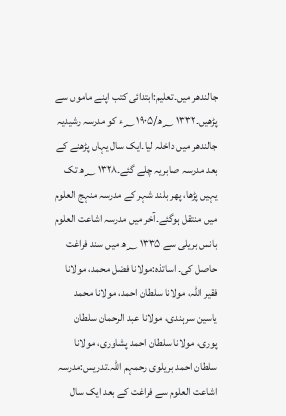جالندھر میں۔تعلیم:ابتدائی کتب اپنے ماموں سے پڑھیں۔۱۳۳۲ ؁ھ/۱۹۰۵ ؁ء کو مدرسہ رشیدیہ جالندھر میں داخلہ لیا۔ایک سال یہاں پڑھنے کے بعد مدرسہ صابریہ چلے گئے۔۱۳۲۸ ؁ھ تک یہیں پڑھا، پھر بلند شہر کے مدرسہ منہج العلوم میں منتقل ہوگئے۔آخر میں مدرسہ اشاعت العلوم بانس بریلی سے ۱۳۳۵ ؁ھ میں سند فراغت حاصل کی۔ اساتذہ:مولانا فضل محمد، مولانا فقیر اللہ، مولانا سلطان احمد، مولانا محمد یاسین سرہندی، مولانا عبد الرحمان سلطان پوری، مولانا سلطان احمد پشاوری، مولانا سلطان احمد بریلوی رحمہم اللہ۔تدریس:مدرسہ اشاعت العلوم سے فراغت کے بعد ایک سال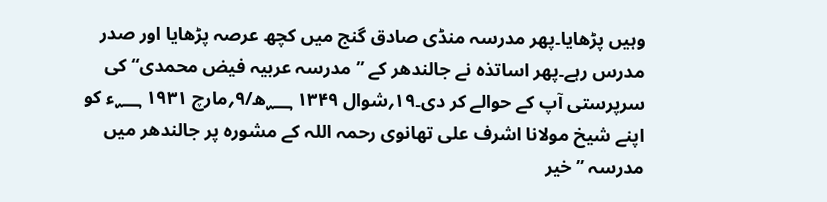وہیں پڑھایا۔پھر مدرسہ منڈی صادق گنج میں کچھ عرصہ پڑھایا اور صدر مدرس رہے۔پھر اساتذہ نے جالندھر کے ’’مدرسہ عربیہ فیض محمدی‘‘ کی سرپرستی آپ کے حوالے کر دی۔۱۹؍شوال ۱۳۴۹ ؁ھ/۹؍مارچ ۱۹۳۱ ؁ء کو اپنے شیخ مولانا اشرف علی تھانوی رحمہ اللہ کے مشورہ پر جالندھر میں مدرسہ ’’خیر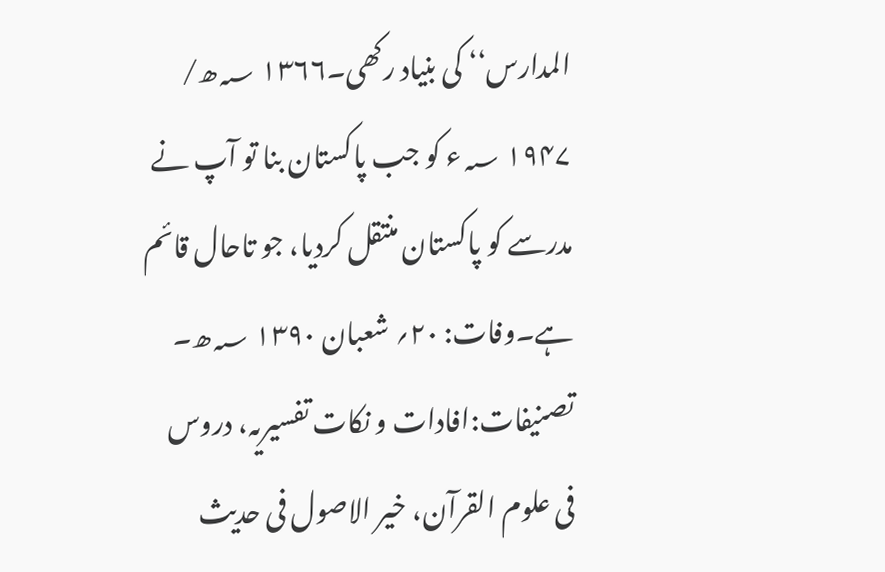المدارس‘‘ کی بنیاد رکھی۔۱۳۶۶ ؁ھ/ ۱۹۴۷ ؁ء کو جب پاکستان بنا تو آپ نے مدرسے کو پاکستان منتقل کردیا، جو تاحال قائم ہے۔وفات: ۲۰؍ شعبان ۱۳۹۰ ؁ھ۔ تصنیفات:افادات و نکات تفسیریہ، دروس فی علوم القرآن، خیر الاصول فی حدیث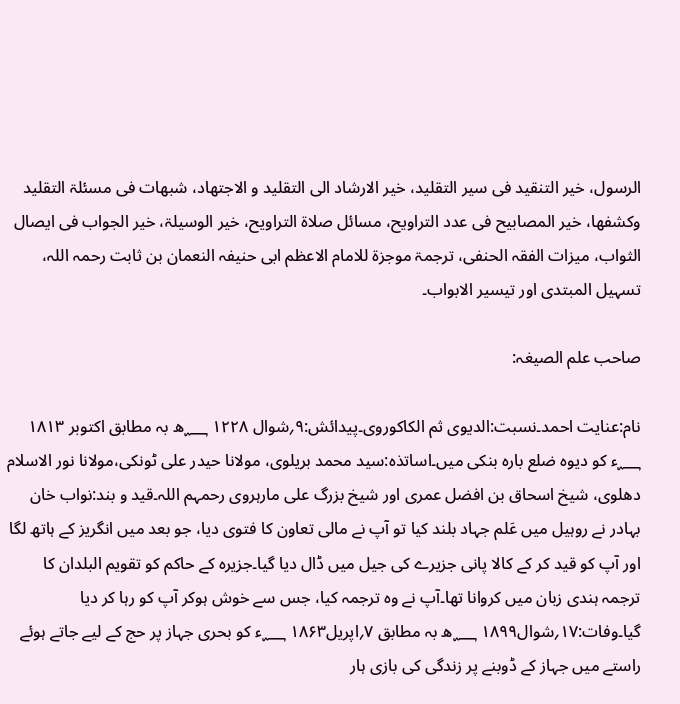الرسول، خیر التنقید فی سیر التقلید، خیر الارشاد الی التقلید و الاجتھاد، شبھات فی مسئلۃ التقلید وکشفھا، خیر المصابیح فی عدد التراویح، مسائل صلاۃ التراویح، خیر الوسیلۃ، خیر الجواب فی ایصال الثواب، میزات الفقہ الحنفی، ترجمۃ موجزۃ للامام الاعظم ابی حنیفہ النعمان بن ثابت رحمہ اللہ، تسہیل المبتدی اور تیسیر الابواب۔

صاحب علم الصیغہ:

نام:عنایت احمد۔نسبت:الدیوی ثم الکاکوروی۔پیدائش:۹؍شوال ۱۲۲۸ ؁ھ بہ مطابق اکتوبر ۱۸۱۳ ؁ء کو دیوہ ضلع بارہ بنکی میں۔اساتذہ:سید محمد بریلوی، مولانا حیدر علی ٹونکی،مولانا نور الاسلام دھلوی، شیخ اسحاق بن افضل عمری اور شیخ بزرگ علی مارہروی رحمہم اللہ۔قید و بند:نواب خان بہادر نے روہیل میں عَلم جہاد بلند کیا تو آپ نے مالی تعاون کا فتوی دیا، جو بعد میں انگریز کے ہاتھ لگا اور آپ کو قید کر کے کالا پانی جزیرے کی جیل میں ڈال دیا گیا۔جزیرہ کے حاکم کو تقویم البلدان کا ترجمہ ہندی زبان میں کروانا تھا۔آپ نے وہ ترجمہ کیا، جس سے خوش ہوکر آپ کو رہا کر دیا گیا۔وفات:۱۷؍شوال۱۸۹۹ ؁ھ بہ مطابق ۷؍اپریل۱۸۶۳ ؁ء کو بحری جہاز پر حج کے لیے جاتے ہوئے راستے میں جہاز کے ڈوبنے پر زندگی کی بازی ہار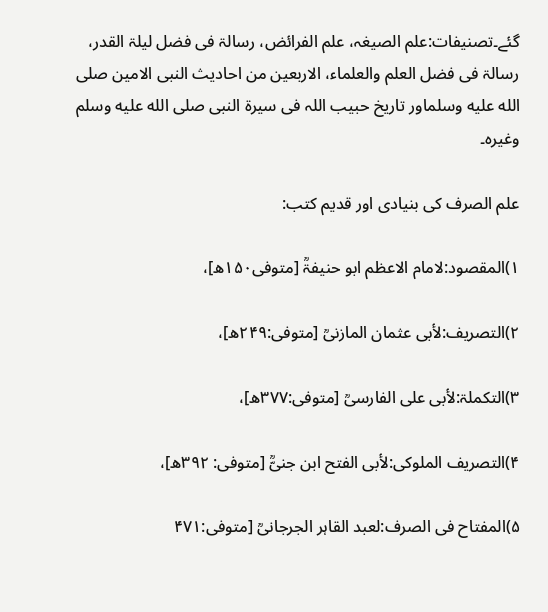گئے۔تصنیفات:علم الصیغہ، علم الفرائض، رسالۃ فی فضل لیلۃ القدر، رسالۃ فی فضل العلم والعلماء، الاربعین من احادیث النبی الامین صلى الله عليه وسلماور تاریخ حبیب اللہ فی سیرۃ النبی صلى الله عليه وسلم وغیرہ۔

علم الصرف کی بنیادی اور قدیم کتب:

۱)المقصود:لامام الاعظم ابو حنیفۃؒ [متوفی۱۵۰ھ]،

۲)التصریف:لأبی عثمان المازنیؒ [متوفی:۲۴۹ھ]،

۳)التکملۃ:لأبی علی الفارسیؒ [متوفی:۳۷۷ھ]،

۴)التصریف الملوکی:لأبی الفتح ابن جنیّؒ [متوفی: ۳۹۲ھ]،

۵)المفتاح فی الصرف:لعبد القاہر الجرجانیؒ [متوفی:۴۷۱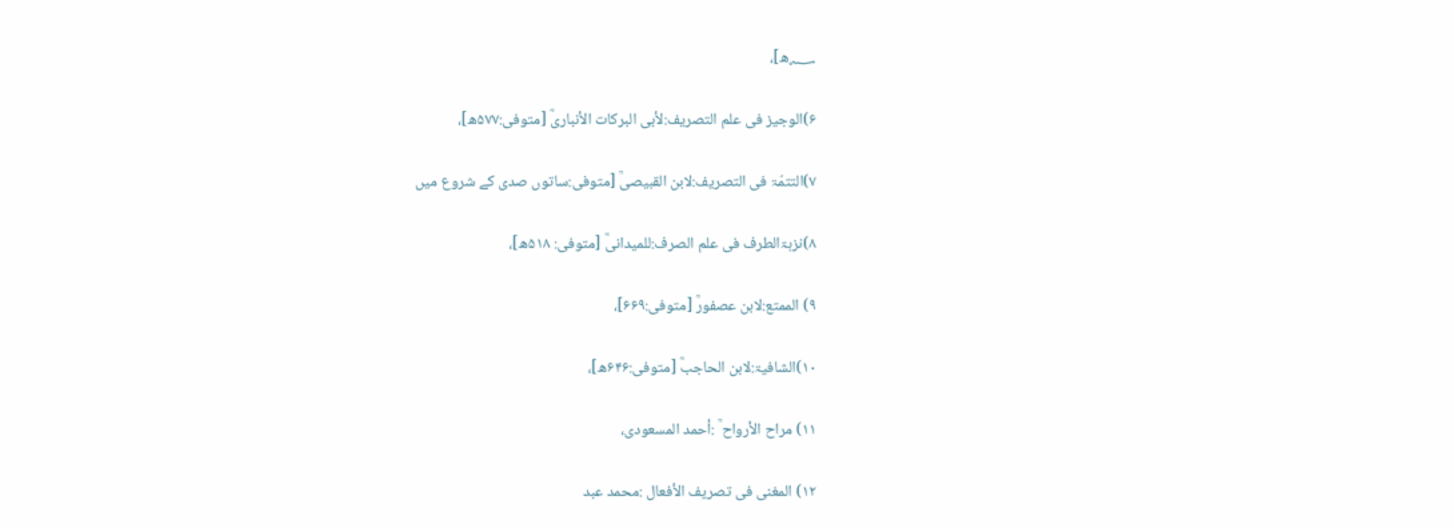؁ھ]،

۶)الوجیز فی علم التصریف:لأبی البرکات الأنباریؒ [متوفی:۵۷۷ھ]،

۷)التتمّۃ فی التصریف:لابن القبیصیؒ [متوفی:ساتوں صدی کے شروع میں

۸)نزہۃالطرف فی علم الصرف:للمیدانیؒ [متوفی: ۵۱۸ھ]،

۹) الممتع:لابن عصفورؒ [متوفی:۶۶۹]،

۱۰)الشافیۃ:لابن الحاجبؒ [متوفی:۶۴۶ھ]،

۱۱) مراح الأرواح ؒ :أحمد المسعودی،

۱۲) المغنی فی تصریف الأفعال :محمد عبد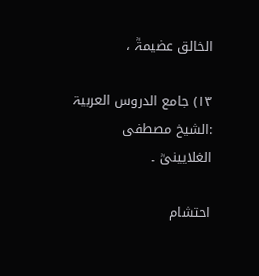الخالق عضیمۃؒ ،

۱۳) جامع الدروس العربیۃ :الشیخ مصطفی الغلایینیؒ ۔

احتشام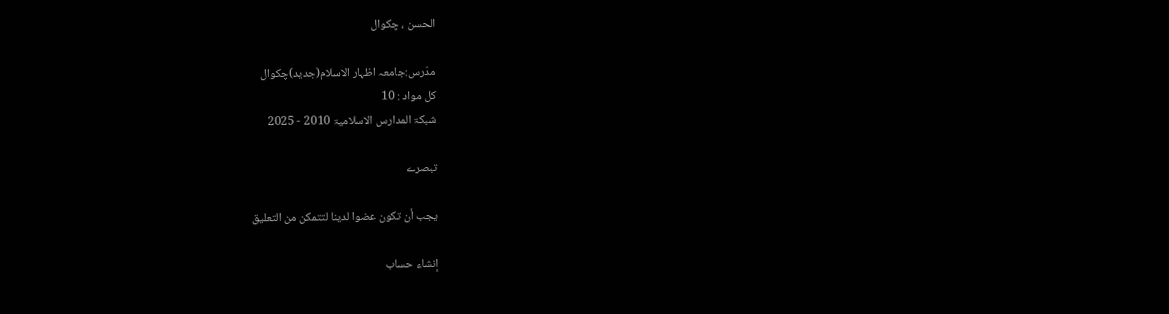الحسن ، چکوال

مدّرس:جامعہ اظہار الاسلام(جدید)چکوال
کل مواد : 10
شبکۃ المدارس الاسلامیۃ 2010 - 2025

تبصرے

يجب أن تكون عضوا لدينا لتتمكن من التعليق

إنشاء حساب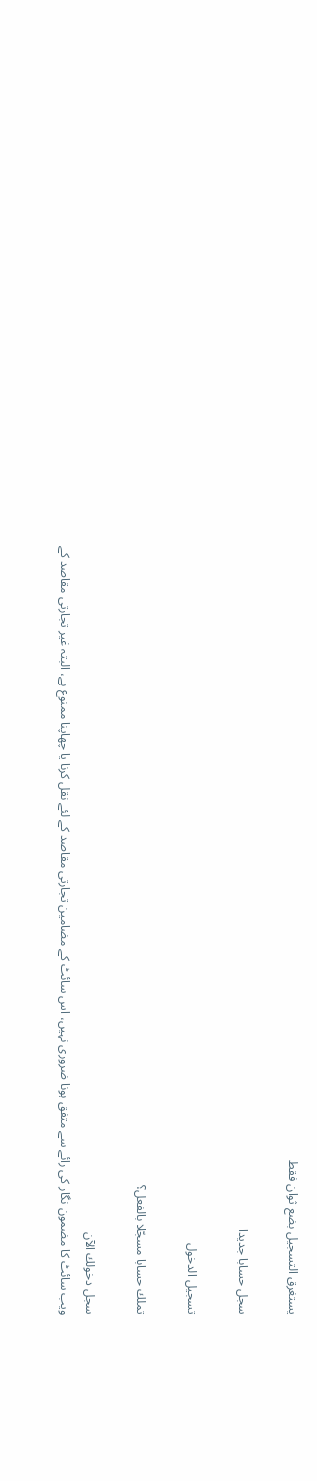يستغرق التسجيل بضع ثوان فقط

سجل حسابا جديدا

تسجيل الدخول

تملك حسابا مسجّلا بالفعل؟

سجل دخولك الآن
ویب سائٹ کا مضمون نگار کی رائے سے متفق ہونا ضروری نہیں، اس سائٹ کے مضامین تجارتی مقاصد کے لئے نقل کرنا یا چھاپنا ممنوع ہے، البتہ غیر تجارتی مقاصد کے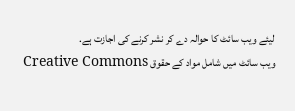لیئے ویب سائٹ کا حوالہ دے کر نشر کرنے کی اجازت ہے.
ویب سائٹ میں شامل مواد کے حقوق Creative Commons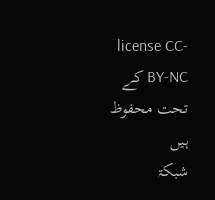license CC-BY-NC کے تحت محفوظ ہیں
شبکۃ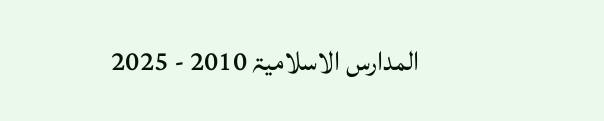المدارس الاسلامیۃ 2010 - 2025